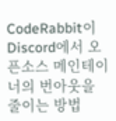CodeRabbit이 Discord에서 오픈소스 메인테이너의 번아웃을 줄이는 방법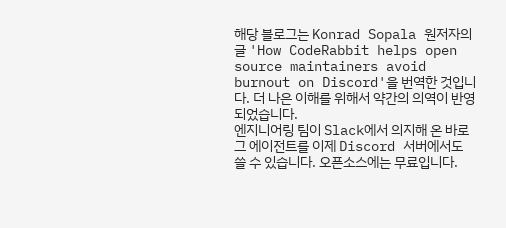해당 블로그는 Konrad Sopala 원저자의 글 'How CodeRabbit helps open source maintainers avoid burnout on Discord'을 번역한 것입니다. 더 나은 이해를 위해서 약간의 의역이 반영되었습니다.
엔지니어링 팀이 Slack에서 의지해 온 바로 그 에이전트를 이제 Discord 서버에서도 쓸 수 있습니다. 오픈소스에는 무료입니다.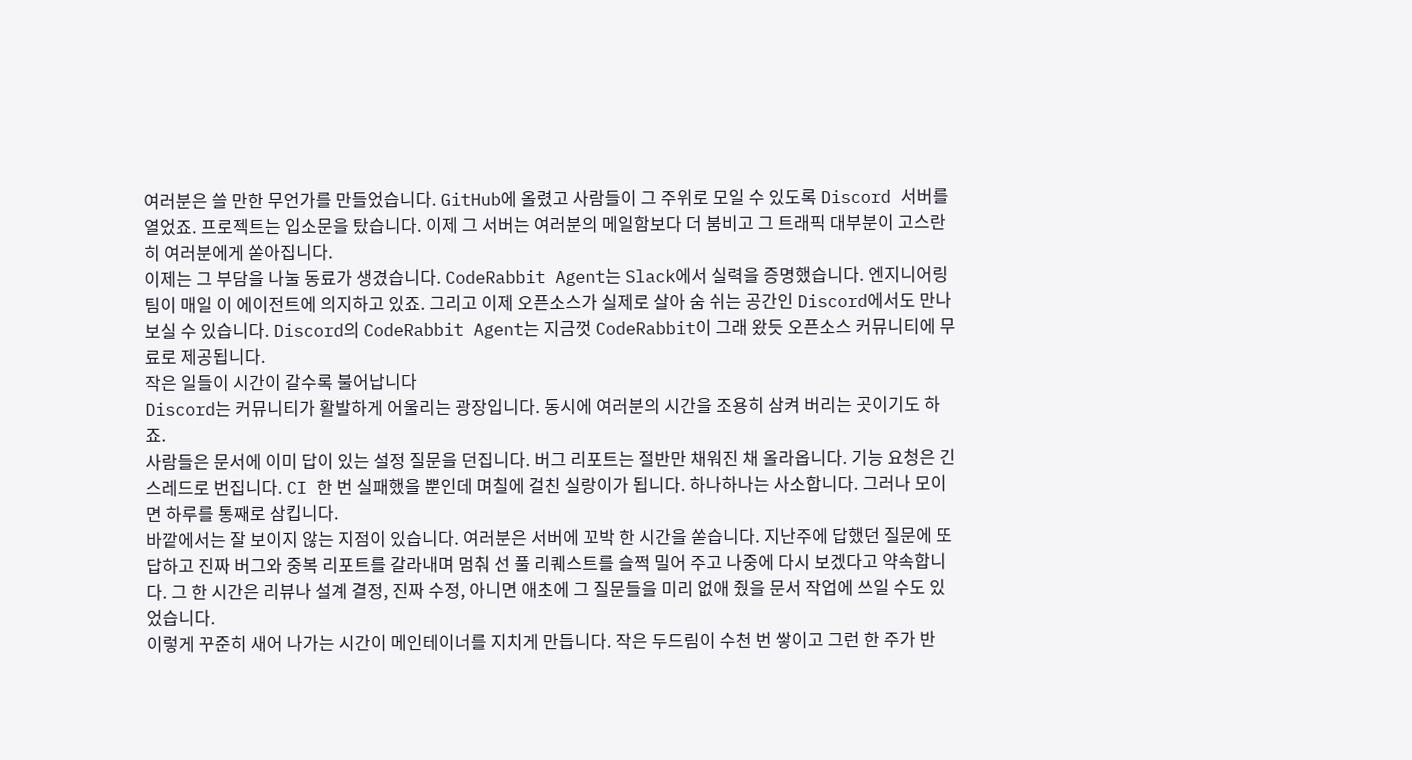여러분은 쓸 만한 무언가를 만들었습니다. GitHub에 올렸고 사람들이 그 주위로 모일 수 있도록 Discord 서버를 열었죠. 프로젝트는 입소문을 탔습니다. 이제 그 서버는 여러분의 메일함보다 더 붐비고 그 트래픽 대부분이 고스란히 여러분에게 쏟아집니다.
이제는 그 부담을 나눌 동료가 생겼습니다. CodeRabbit Agent는 Slack에서 실력을 증명했습니다. 엔지니어링 팀이 매일 이 에이전트에 의지하고 있죠. 그리고 이제 오픈소스가 실제로 살아 숨 쉬는 공간인 Discord에서도 만나 보실 수 있습니다. Discord의 CodeRabbit Agent는 지금껏 CodeRabbit이 그래 왔듯 오픈소스 커뮤니티에 무료로 제공됩니다.
작은 일들이 시간이 갈수록 불어납니다
Discord는 커뮤니티가 활발하게 어울리는 광장입니다. 동시에 여러분의 시간을 조용히 삼켜 버리는 곳이기도 하죠.
사람들은 문서에 이미 답이 있는 설정 질문을 던집니다. 버그 리포트는 절반만 채워진 채 올라옵니다. 기능 요청은 긴 스레드로 번집니다. CI 한 번 실패했을 뿐인데 며칠에 걸친 실랑이가 됩니다. 하나하나는 사소합니다. 그러나 모이면 하루를 통째로 삼킵니다.
바깥에서는 잘 보이지 않는 지점이 있습니다. 여러분은 서버에 꼬박 한 시간을 쏟습니다. 지난주에 답했던 질문에 또 답하고 진짜 버그와 중복 리포트를 갈라내며 멈춰 선 풀 리퀘스트를 슬쩍 밀어 주고 나중에 다시 보겠다고 약속합니다. 그 한 시간은 리뷰나 설계 결정, 진짜 수정, 아니면 애초에 그 질문들을 미리 없애 줬을 문서 작업에 쓰일 수도 있었습니다.
이렇게 꾸준히 새어 나가는 시간이 메인테이너를 지치게 만듭니다. 작은 두드림이 수천 번 쌓이고 그런 한 주가 반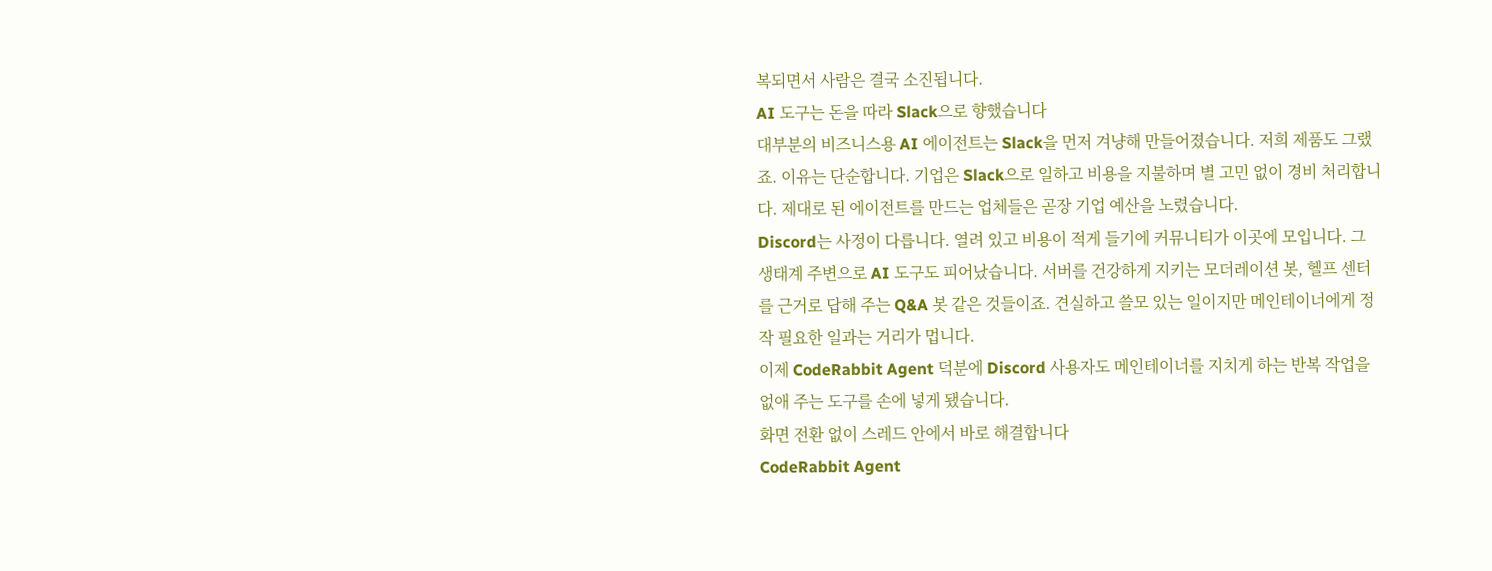복되면서 사람은 결국 소진됩니다.
AI 도구는 돈을 따라 Slack으로 향했습니다
대부분의 비즈니스용 AI 에이전트는 Slack을 먼저 겨냥해 만들어졌습니다. 저희 제품도 그랬죠. 이유는 단순합니다. 기업은 Slack으로 일하고 비용을 지불하며 별 고민 없이 경비 처리합니다. 제대로 된 에이전트를 만드는 업체들은 곧장 기업 예산을 노렸습니다.
Discord는 사정이 다릅니다. 열려 있고 비용이 적게 들기에 커뮤니티가 이곳에 모입니다. 그 생태계 주변으로 AI 도구도 피어났습니다. 서버를 건강하게 지키는 모더레이션 봇, 헬프 센터를 근거로 답해 주는 Q&A 봇 같은 것들이죠. 견실하고 쓸모 있는 일이지만 메인테이너에게 정작 필요한 일과는 거리가 멉니다.
이제 CodeRabbit Agent 덕분에 Discord 사용자도 메인테이너를 지치게 하는 반복 작업을 없애 주는 도구를 손에 넣게 됐습니다.
화면 전환 없이 스레드 안에서 바로 해결합니다
CodeRabbit Agent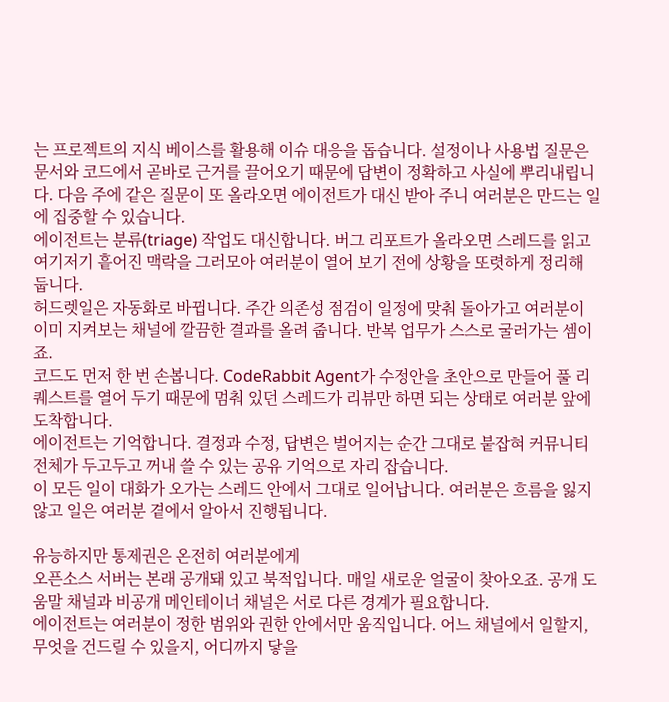는 프로젝트의 지식 베이스를 활용해 이슈 대응을 돕습니다. 설정이나 사용법 질문은 문서와 코드에서 곧바로 근거를 끌어오기 때문에 답변이 정확하고 사실에 뿌리내립니다. 다음 주에 같은 질문이 또 올라오면 에이전트가 대신 받아 주니 여러분은 만드는 일에 집중할 수 있습니다.
에이전트는 분류(triage) 작업도 대신합니다. 버그 리포트가 올라오면 스레드를 읽고 여기저기 흩어진 맥락을 그러모아 여러분이 열어 보기 전에 상황을 또렷하게 정리해 둡니다.
허드렛일은 자동화로 바뀝니다. 주간 의존성 점검이 일정에 맞춰 돌아가고 여러분이 이미 지켜보는 채널에 깔끔한 결과를 올려 줍니다. 반복 업무가 스스로 굴러가는 셈이죠.
코드도 먼저 한 번 손봅니다. CodeRabbit Agent가 수정안을 초안으로 만들어 풀 리퀘스트를 열어 두기 때문에 멈춰 있던 스레드가 리뷰만 하면 되는 상태로 여러분 앞에 도착합니다.
에이전트는 기억합니다. 결정과 수정, 답변은 벌어지는 순간 그대로 붙잡혀 커뮤니티 전체가 두고두고 꺼내 쓸 수 있는 공유 기억으로 자리 잡습니다.
이 모든 일이 대화가 오가는 스레드 안에서 그대로 일어납니다. 여러분은 흐름을 잃지 않고 일은 여러분 곁에서 알아서 진행됩니다.

유능하지만 통제권은 온전히 여러분에게
오픈소스 서버는 본래 공개돼 있고 북적입니다. 매일 새로운 얼굴이 찾아오죠. 공개 도움말 채널과 비공개 메인테이너 채널은 서로 다른 경계가 필요합니다.
에이전트는 여러분이 정한 범위와 권한 안에서만 움직입니다. 어느 채널에서 일할지, 무엇을 건드릴 수 있을지, 어디까지 닿을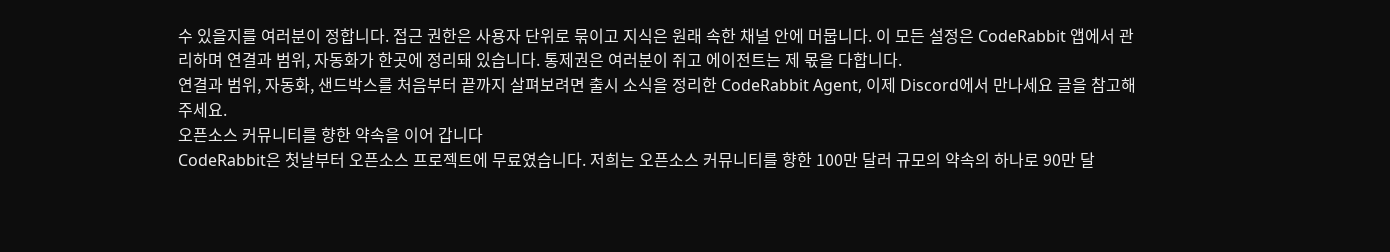수 있을지를 여러분이 정합니다. 접근 권한은 사용자 단위로 묶이고 지식은 원래 속한 채널 안에 머뭅니다. 이 모든 설정은 CodeRabbit 앱에서 관리하며 연결과 범위, 자동화가 한곳에 정리돼 있습니다. 통제권은 여러분이 쥐고 에이전트는 제 몫을 다합니다.
연결과 범위, 자동화, 샌드박스를 처음부터 끝까지 살펴보려면 출시 소식을 정리한 CodeRabbit Agent, 이제 Discord에서 만나세요 글을 참고해 주세요.
오픈소스 커뮤니티를 향한 약속을 이어 갑니다
CodeRabbit은 첫날부터 오픈소스 프로젝트에 무료였습니다. 저희는 오픈소스 커뮤니티를 향한 100만 달러 규모의 약속의 하나로 90만 달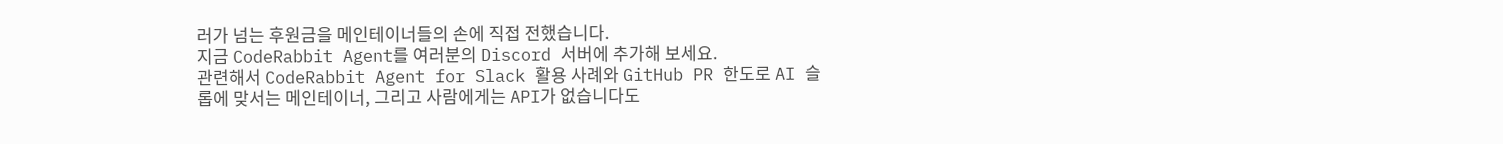러가 넘는 후원금을 메인테이너들의 손에 직접 전했습니다.
지금 CodeRabbit Agent를 여러분의 Discord 서버에 추가해 보세요.
관련해서 CodeRabbit Agent for Slack 활용 사례와 GitHub PR 한도로 AI 슬롭에 맞서는 메인테이너, 그리고 사람에게는 API가 없습니다도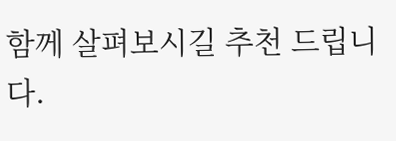함께 살펴보시길 추천 드립니다.